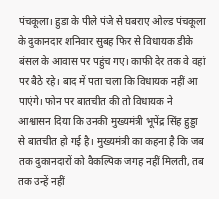पंचकूला। हुडा के पीले पंजे से घबराए ओल्ड पंचकूला के दुकानदार शनिवार सुबह फिर से विधायक डीके बंसल के आवास पर पहुंच गए। काफी देर तक वे वहां पर बैठे रहे। बाद में पता चला कि विधायक नहीं आ पाएंगे। फोन पर बातचीत की तो विधायक ने आश्वासन दिया कि उनकी मुख्यमंत्री भूपेंद्र सिंह हुड्डा से बातचीत हो गई है। मुख्यमंत्री का कहना है कि जब तक दुकानदारों को वैकल्पिक जगह नहीं मिलती, तब तक उन्हें नहीं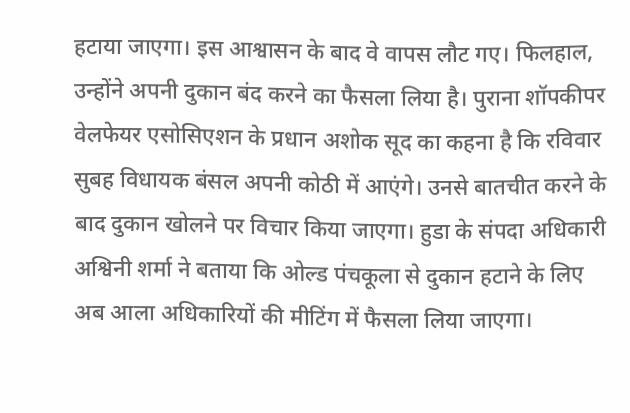हटाया जाएगा। इस आश्वासन के बाद वे वापस लौट गए। फिलहाल, उन्होंने अपनी दुकान बंद करने का फैसला लिया है। पुराना शॉपकीपर वेलफेयर एसोसिएशन के प्रधान अशोक सूद का कहना है कि रविवार सुबह विधायक बंसल अपनी कोठी में आएंगे। उनसे बातचीत करने के बाद दुकान खोलने पर विचार किया जाएगा। हुडा के संपदा अधिकारी अश्विनी शर्मा ने बताया कि ओल्ड पंचकूला से दुकान हटाने के लिए अब आला अधिकारियों की मीटिंग में फैसला लिया जाएगा।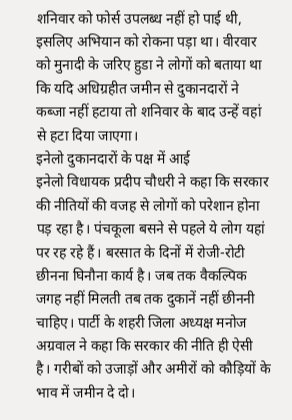शनिवार को फोर्स उपलब्ध नहीं हो पाई थी, इसलिए अभियान को रोकना पड़ा था। वीरवार को मुनादी के जरिए हुडा ने लोगों को बताया था कि यदि अधिग्रहीत जमीन से दुकानदारों ने कब्जा नहीं हटाया तो शनिवार के बाद उन्हें वहां से हटा दिया जाएगा।
इनेलो दुकानदारों के पक्ष में आई
इनेलो विधायक प्रदीप चौधरी ने कहा कि सरकार की नीतियों की वजह से लोगों को परेशान होना पड़ रहा है। पंचकूला बसने से पहले ये लोग यहां पर रह रहे हैं। बरसात के दिनों में रोजी-रोटी छीनना घिनौना कार्य है। जब तक वैकल्पिक जगह नहीं मिलती तब तक दुकानें नहीं छीननी चाहिए। पार्टी के शहरी जिला अध्यक्ष मनोज अग्रवाल ने कहा कि सरकार की नीति ही ऐसी है। गरीबों को उजाड़ों और अमीरों को कौड़ियों के भाव में जमीन दे दो।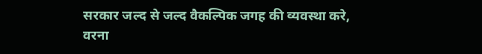सरकार जल्द से जल्द वैकल्पिक जगह की व्यवस्था करे, वरना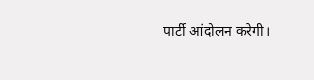पार्टी आंदोलन करेगी।